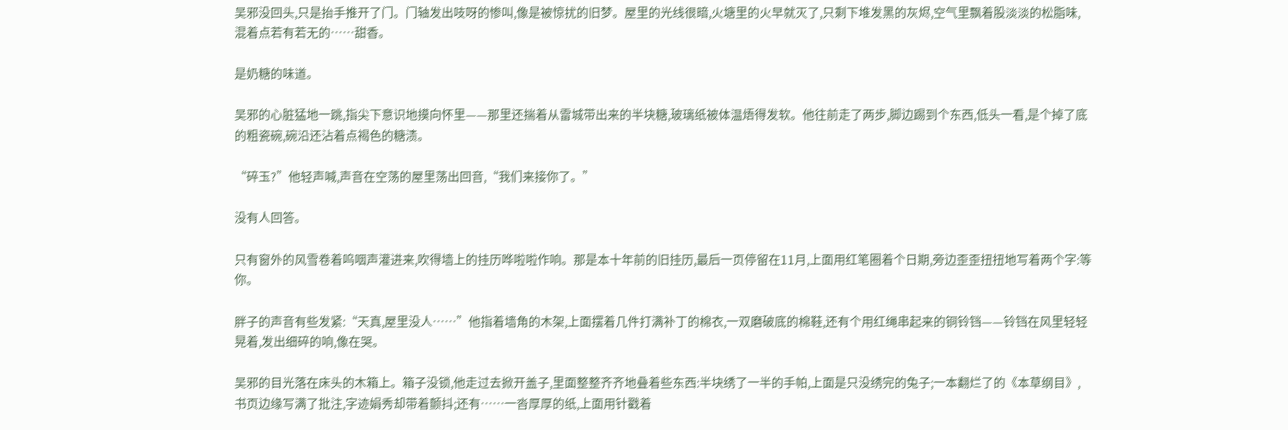吴邪没回头,只是抬手推开了门。门轴发出吱呀的惨叫,像是被惊扰的旧梦。屋里的光线很暗,火塘里的火早就灭了,只剩下堆发黑的灰烬,空气里飘着股淡淡的松脂味,混着点若有若无的……甜香。

是奶糖的味道。

吴邪的心脏猛地一跳,指尖下意识地摸向怀里——那里还揣着从雷城带出来的半块糖,玻璃纸被体温焐得发软。他往前走了两步,脚边踢到个东西,低头一看,是个掉了底的粗瓷碗,碗沿还沾着点褐色的糖渍。

“碎玉?”他轻声喊,声音在空荡的屋里荡出回音,“我们来接你了。”

没有人回答。

只有窗外的风雪卷着呜咽声灌进来,吹得墙上的挂历哗啦啦作响。那是本十年前的旧挂历,最后一页停留在11月,上面用红笔圈着个日期,旁边歪歪扭扭地写着两个字:等你。

胖子的声音有些发紧:“天真,屋里没人……”他指着墙角的木架,上面摆着几件打满补丁的棉衣,一双磨破底的棉鞋,还有个用红绳串起来的铜铃铛——铃铛在风里轻轻晃着,发出细碎的响,像在哭。

吴邪的目光落在床头的木箱上。箱子没锁,他走过去掀开盖子,里面整整齐齐地叠着些东西:半块绣了一半的手帕,上面是只没绣完的兔子;一本翻烂了的《本草纲目》,书页边缘写满了批注,字迹娟秀却带着颤抖;还有……一沓厚厚的纸,上面用针戳着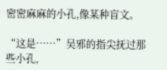密密麻麻的小孔,像某种盲文。

“这是……”吴邪的指尖抚过那些小孔,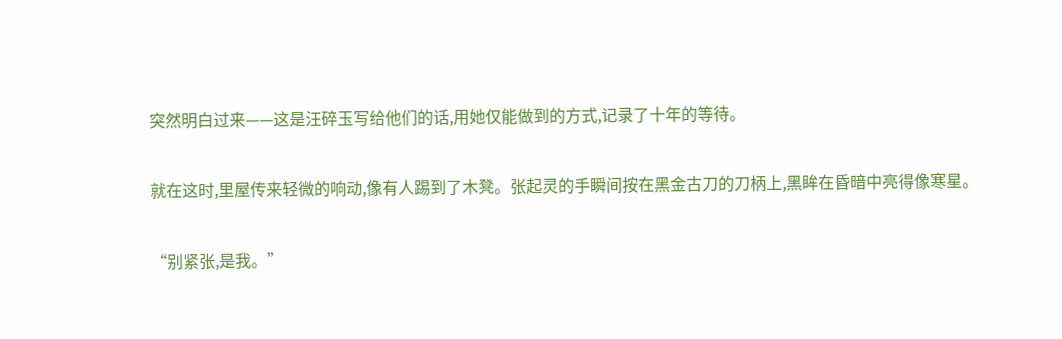突然明白过来——这是汪碎玉写给他们的话,用她仅能做到的方式,记录了十年的等待。

就在这时,里屋传来轻微的响动,像有人踢到了木凳。张起灵的手瞬间按在黑金古刀的刀柄上,黑眸在昏暗中亮得像寒星。

“别紧张,是我。”